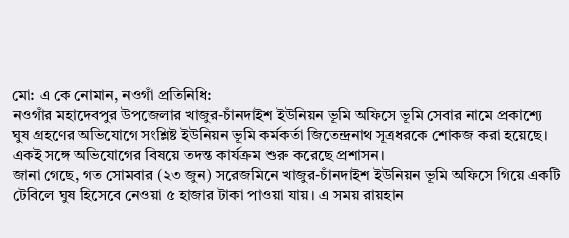মো: এ কে নোমান, নওগাঁ প্রতিনিধি:
নওগাঁর মহাদেবপুর উপজেলার খাজুর-চাঁনদাইশ ইউনিয়ন ভূমি অফিসে ভূমি সেবার নামে প্রকাশ্যে ঘুষ গ্রহণের অভিযোগে সংশ্লিষ্ট ইউনিয়ন ভূমি কর্মকর্তা জিতেন্দ্রনাথ সূত্রধরকে শোকজ করা হয়েছে। একই সঙ্গে অভিযোগের বিষয়ে তদন্ত কার্যক্রম শুরু করেছে প্রশাসন।
জানা গেছে, গত সোমবার (২৩ জুন) সরেজমিনে খাজুর-চাঁনদাইশ ইউনিয়ন ভূমি অফিসে গিয়ে একটি টেবিলে ঘুষ হিসেবে নেওয়া ৫ হাজার টাকা পাওয়া যায়। এ সময় রায়হান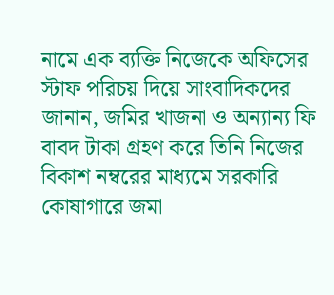নামে এক ব্যক্তি নিজেকে অফিসের স্টাফ পরিচয় দিয়ে সাংবাদিকদের জানান, জমির খাজনা ও অন্যান্য ফি বাবদ টাকা গ্রহণ করে তিনি নিজের বিকাশ নম্বরের মাধ্যমে সরকারি কোষাগারে জমা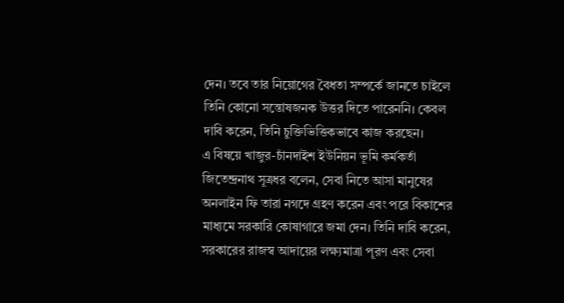দেন। তবে তার নিয়োগের বৈধতা সম্পর্কে জানতে চাইলে তিনি কোনো সন্তোষজনক উত্তর দিতে পারেননি। কেবল দাবি করেন, তিনি চুক্তিভিত্তিকভাবে কাজ করছেন।
এ বিষয়ে খাজুর-চাঁনদাইশ ইউনিয়ন ভূমি কর্মকর্তা জিতেন্দ্রনাথ সূত্রধর বলেন, সেবা নিতে আসা মানুষের অনলাইন ফি তারা নগদে গ্রহণ করেন এবং পরে বিকাশের মাধ্যমে সরকারি কোষাগারে জমা দেন। তিনি দাবি করেন, সরকারের রাজস্ব আদায়ের লক্ষ্যমাত্রা পূরণ এবং সেবা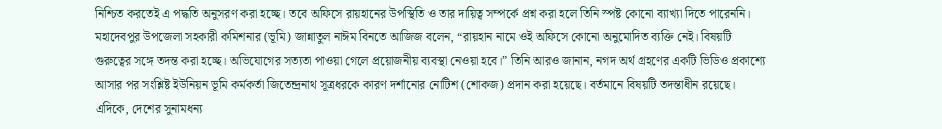নিশ্চিত করতেই এ পদ্ধতি অনুসরণ করা হচ্ছে। তবে অফিসে রায়হানের উপস্থিতি ও তার দায়িত্ব সম্পর্কে প্রশ্ন করা হলে তিনি স্পষ্ট কোনো ব্যাখ্যা দিতে পারেননি।
মহাদেবপুর উপজেলা সহকারী কমিশনার (ভূমি) জান্নাতুল নাঈম বিনতে আজিজ বলেন, “রায়হান নামে ওই অফিসে কোনো অনুমোদিত ব্যক্তি নেই। বিষয়টি গুরুত্বের সঙ্গে তদন্ত করা হচ্ছে। অভিযোগের সত্যতা পাওয়া গেলে প্রয়োজনীয় ব্যবস্থা নেওয়া হবে।” তিনি আরও জানান, নগদ অর্থ গ্রহণের একটি ভিডিও প্রকাশ্যে আসার পর সংশ্লিষ্ট ইউনিয়ন ভূমি কর্মকর্তা জিতেন্দ্রনাথ সূত্রধরকে কারণ দর্শানোর নোটিশ (শোকজ) প্রদান করা হয়েছে। বর্তমানে বিষয়টি তদন্তাধীন রয়েছে।
এদিকে, দেশের সুনামধন্য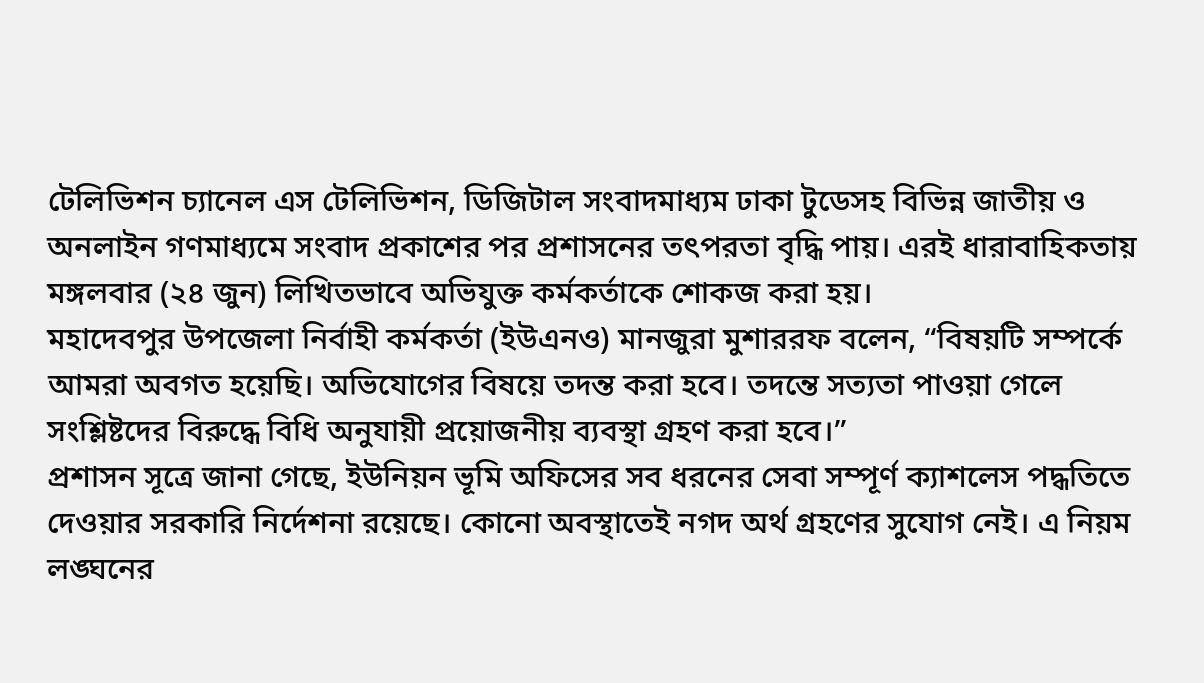টেলিভিশন চ্যানেল এস টেলিভিশন, ডিজিটাল সংবাদমাধ্যম ঢাকা টুডেসহ বিভিন্ন জাতীয় ও অনলাইন গণমাধ্যমে সংবাদ প্রকাশের পর প্রশাসনের তৎপরতা বৃদ্ধি পায়। এরই ধারাবাহিকতায় মঙ্গলবার (২৪ জুন) লিখিতভাবে অভিযুক্ত কর্মকর্তাকে শোকজ করা হয়।
মহাদেবপুর উপজেলা নির্বাহী কর্মকর্তা (ইউএনও) মানজুরা মুশাররফ বলেন, “বিষয়টি সম্পর্কে আমরা অবগত হয়েছি। অভিযোগের বিষয়ে তদন্ত করা হবে। তদন্তে সত্যতা পাওয়া গেলে সংশ্লিষ্টদের বিরুদ্ধে বিধি অনুযায়ী প্রয়োজনীয় ব্যবস্থা গ্রহণ করা হবে।”
প্রশাসন সূত্রে জানা গেছে, ইউনিয়ন ভূমি অফিসের সব ধরনের সেবা সম্পূর্ণ ক্যাশলেস পদ্ধতিতে দেওয়ার সরকারি নির্দেশনা রয়েছে। কোনো অবস্থাতেই নগদ অর্থ গ্রহণের সুযোগ নেই। এ নিয়ম লঙ্ঘনের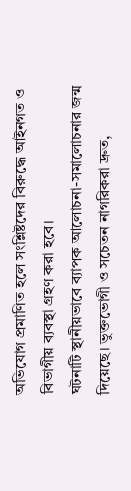অভিযোগ প্রমাণিত হলে সংশ্লিষ্টদের বিরুদ্ধে আইনগত ও বিভাগীয় ব্যবস্থা গ্রহণ করা হবে।
ঘটনাটি স্থানীয়ভাবে ব্যাপক আলোচনা-সমালোচনার জন্ম দিয়েছে। ভুক্তভোগী ও সচেতন নাগরিকরা দ্রুত,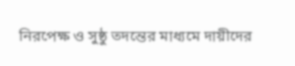নিরপেক্ষ ও সুষ্ঠু তদন্তের মাধ্যমে দায়ীদের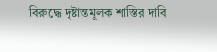বিরুদ্ধে দৃষ্টান্তমূলক শাস্তির দাবি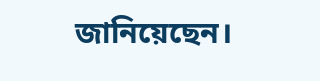জানিয়েছেন।